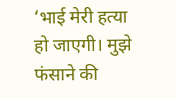‘भाई मेरी हत्या हो जाएगी। मुझे फंसाने की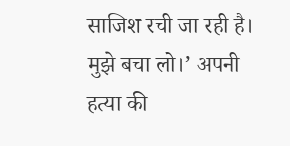साजिश रची जा रही है। मुझे बचा लो।’ अपनी हत्या की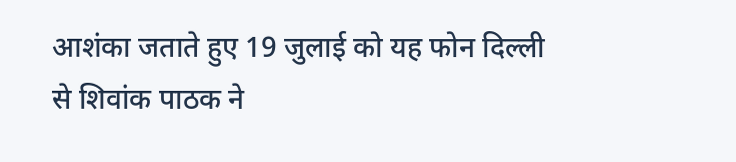आशंका जताते हुए 19 जुलाई को यह फोन दिल्ली से शिवांक पाठक ने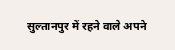सुल्तानपुर में रहने वाले अपने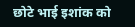छोटे भाई इशांक को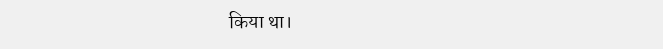किया था।